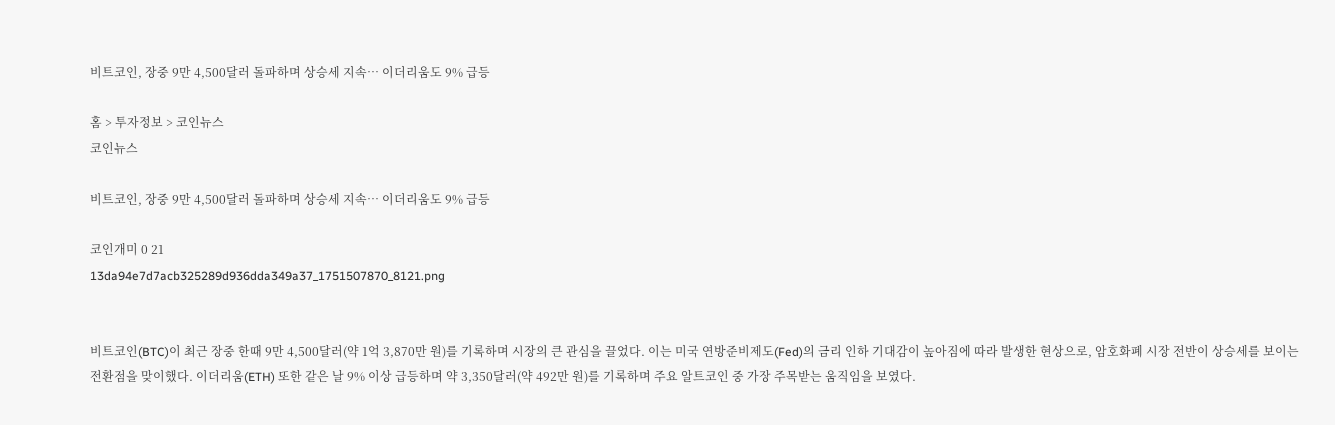비트코인, 장중 9만 4,500달러 돌파하며 상승세 지속… 이더리움도 9% 급등

홈 > 투자정보 > 코인뉴스
코인뉴스

비트코인, 장중 9만 4,500달러 돌파하며 상승세 지속… 이더리움도 9% 급등

코인개미 0 21
13da94e7d7acb325289d936dda349a37_1751507870_8121.png


비트코인(BTC)이 최근 장중 한때 9만 4,500달러(약 1억 3,870만 원)를 기록하며 시장의 큰 관심을 끌었다. 이는 미국 연방준비제도(Fed)의 금리 인하 기대감이 높아짐에 따라 발생한 현상으로, 암호화폐 시장 전반이 상승세를 보이는 전환점을 맞이했다. 이더리움(ETH) 또한 같은 날 9% 이상 급등하며 약 3,350달러(약 492만 원)를 기록하며 주요 알트코인 중 가장 주목받는 움직임을 보였다.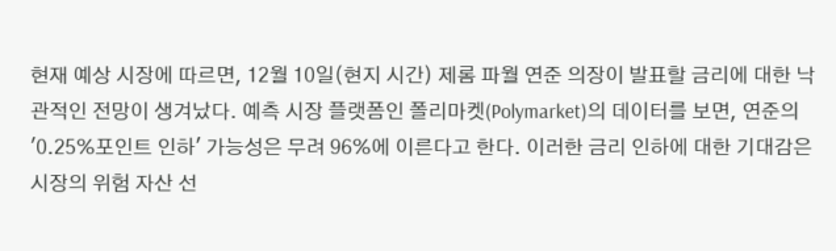현재 예상 시장에 따르면, 12월 10일(현지 시간) 제롬 파월 연준 의장이 발표할 금리에 대한 낙관적인 전망이 생겨났다. 예측 시장 플랫폼인 폴리마켓(Polymarket)의 데이터를 보면, 연준의 '0.25%포인트 인하' 가능성은 무려 96%에 이른다고 한다. 이러한 금리 인하에 대한 기대감은 시장의 위험 자산 선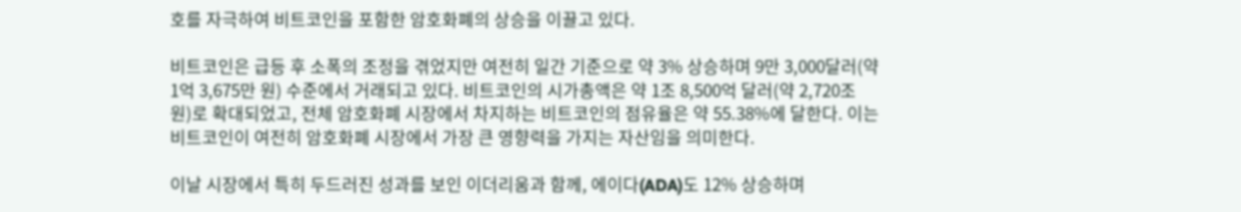호를 자극하여 비트코인을 포함한 암호화폐의 상승을 이끌고 있다.

비트코인은 급등 후 소폭의 조정을 겪었지만 여전히 일간 기준으로 약 3% 상승하며 9만 3,000달러(약 1억 3,675만 원) 수준에서 거래되고 있다. 비트코인의 시가총액은 약 1조 8,500억 달러(약 2,720조 원)로 확대되었고, 전체 암호화폐 시장에서 차지하는 비트코인의 점유율은 약 55.38%에 달한다. 이는 비트코인이 여전히 암호화폐 시장에서 가장 큰 영향력을 가지는 자산임을 의미한다.

이날 시장에서 특히 두드러진 성과를 보인 이더리움과 함께, 에이다(ADA)도 12% 상승하며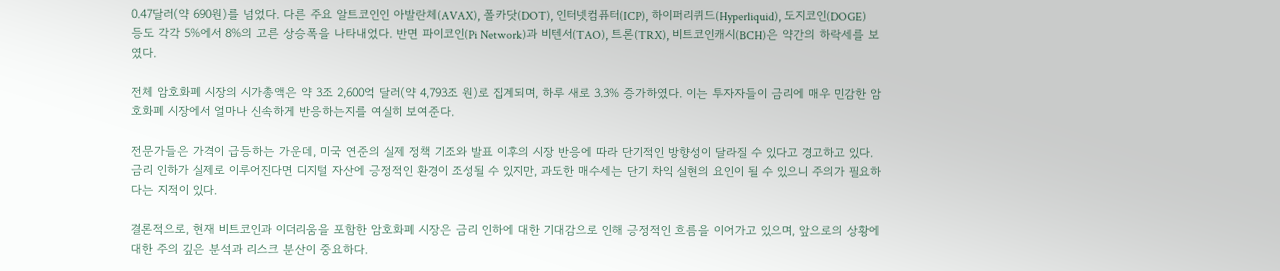0.47달러(약 690원)를 넘었다. 다른 주요 알트코인인 아발란체(AVAX), 폴카닷(DOT), 인터넷컴퓨터(ICP), 하이퍼리퀴드(Hyperliquid), 도지코인(DOGE) 등도 각각 5%에서 8%의 고른 상승폭을 나타내었다. 반면 파이코인(Pi Network)과 비텐서(TAO), 트론(TRX), 비트코인캐시(BCH)은 약간의 하락세를 보였다.

전체 암호화폐 시장의 시가총액은 약 3조 2,600억 달러(약 4,793조 원)로 집계되며, 하루 새로 3.3% 증가하였다. 이는 투자자들이 금리에 매우 민감한 암호화폐 시장에서 얼마나 신속하게 반응하는지를 여실히 보여준다.

전문가들은 가격이 급등하는 가운데, 미국 연준의 실제 정책 기조와 발표 이후의 시장 반응에 따라 단기적인 방향성이 달라질 수 있다고 경고하고 있다. 금리 인하가 실제로 이루어진다면 디지털 자산에 긍정적인 환경이 조성될 수 있지만, 과도한 매수세는 단기 차익 실현의 요인이 될 수 있으니 주의가 필요하다는 지적이 있다.

결론적으로, 현재 비트코인과 이더리움을 포함한 암호화폐 시장은 금리 인하에 대한 기대감으로 인해 긍정적인 흐름을 이어가고 있으며, 앞으로의 상황에 대한 주의 깊은 분석과 리스크 분산이 중요하다.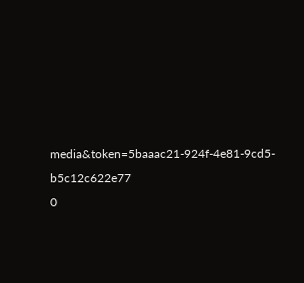media&token=5baaac21-924f-4e81-9cd5-b5c12c622e77
0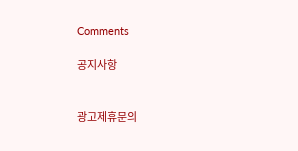Comments

공지사항


광고제휴문의